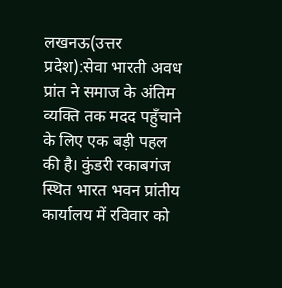लखनऊ(उत्तर प्रदेश):सेवा भारती अवध प्रांत ने समाज के अंतिम व्यक्ति तक मदद पहुँचाने के लिए एक बड़ी पहल की है। कुंडरी रकाबगंज स्थित भारत भवन प्रांतीय कार्यालय में रविवार को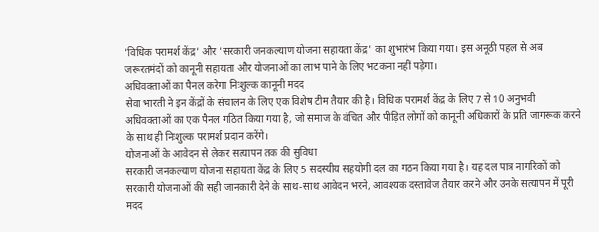'विधिक परामर्श केंद्र' और 'सरकारी जनकल्याण योजना सहायता केंद्र' का शुभारंभ किया गया। इस अनूठी पहल से अब जरूरतमंदों को कानूनी सहायता और योजनाओं का लाभ पाने के लिए भटकना नहीं पड़ेगा।
अधिवक्ताओं का पैनल करेगा निःशुल्क कानूनी मदद
सेवा भारती ने इन केंद्रों के संचालन के लिए एक विशेष टीम तैयार की है। विधिक परामर्श केंद्र के लिए 7 से 10 अनुभवी अधिवक्ताओं का एक पैनल गठित किया गया है, जो समाज के वंचित और पीड़ित लोगों को कानूनी अधिकारों के प्रति जागरूक करने के साथ ही निःशुल्क परामर्श प्रदान करेंगे।
योजनाओं के आवेदन से लेकर सत्यापन तक की सुविधा
सरकारी जनकल्याण योजना सहायता केंद्र के लिए 5 सदस्यीय सहयोगी दल का गठन किया गया है। यह दल पात्र नागरिकों को सरकारी योजनाओं की सही जानकारी देने के साथ-साथ आवेदन भरने, आवश्यक दस्तावेज तैयार करने और उनके सत्यापन में पूरी मदद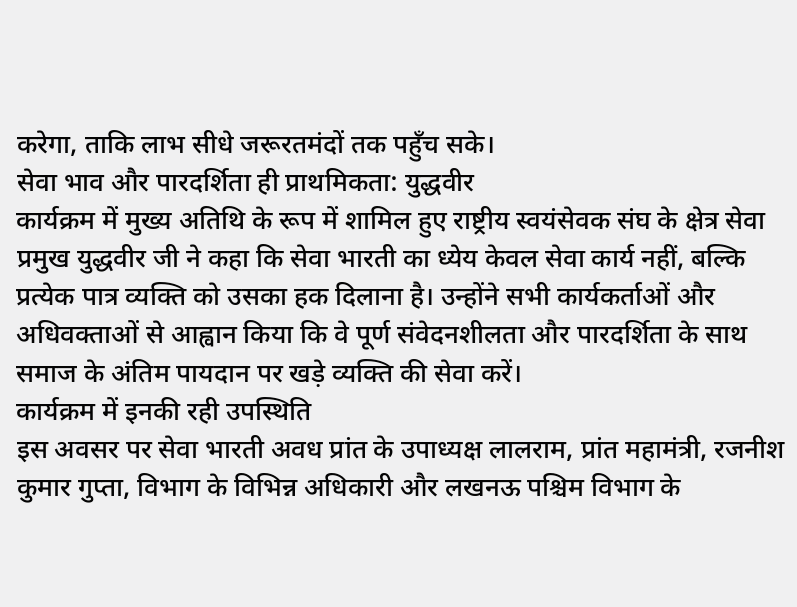करेगा, ताकि लाभ सीधे जरूरतमंदों तक पहुँच सके।
सेवा भाव और पारदर्शिता ही प्राथमिकता: युद्धवीर
कार्यक्रम में मुख्य अतिथि के रूप में शामिल हुए राष्ट्रीय स्वयंसेवक संघ के क्षेत्र सेवा प्रमुख युद्धवीर जी ने कहा कि सेवा भारती का ध्येय केवल सेवा कार्य नहीं, बल्कि प्रत्येक पात्र व्यक्ति को उसका हक दिलाना है। उन्होंने सभी कार्यकर्ताओं और अधिवक्ताओं से आह्वान किया कि वे पूर्ण संवेदनशीलता और पारदर्शिता के साथ समाज के अंतिम पायदान पर खड़े व्यक्ति की सेवा करें।
कार्यक्रम में इनकी रही उपस्थिति
इस अवसर पर सेवा भारती अवध प्रांत के उपाध्यक्ष लालराम, प्रांत महामंत्री, रजनीश कुमार गुप्ता, विभाग के विभिन्न अधिकारी और लखनऊ पश्चिम विभाग के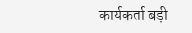कार्यकर्ता बड़ी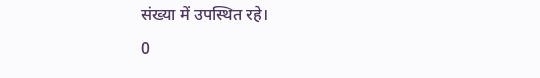संख्या में उपस्थित रहे।
0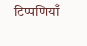टिप्पणियाँ